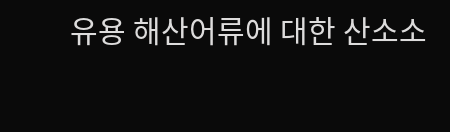유용 해산어류에 대한 산소소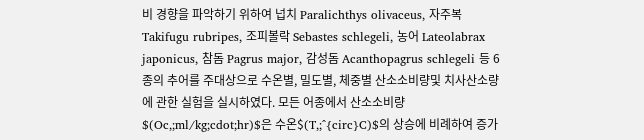비 경향을 파악하기 위하여 넙치 Paralichthys olivaceus, 자주복 Takifugu rubripes, 조피볼락 Sebastes schlegeli, 농어 Lateolabrax japonicus, 참돔 Pagrus major, 감성돔 Acanthopagrus schlegeli 등 6종의 추어를 주대상으로 수온별, 밀도별, 체중별 산소소비량및 치사산소량에 관한 실험을 실시하였다. 모든 어종에서 산소소비량 $(Oc,;ml/kg;cdot;hr)$은 수온$(T,;^{circ}C)$의 상승에 비례하여 증가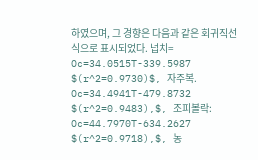하였으며, 그 경향은 다음과 같은 회귀직선식으로 표시되었다. 넙치= Oc=34.0515T-339.5987 $(r^2=0.9730)$, 자주복. Oc=34.4941T-479.8732 $(r^2=0.9483),$, 조피볼락: Oc=44.7970T-634.2627 $(r^2=0.9718),$, 농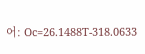어: Oc=26.1488T-318.0633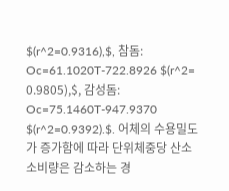$(r^2=0.9316),$, 참돔: Oc=61.1020T-722.8926 $(r^2= 0.9805),$, 감성돔: Oc=75.1460T-947.9370 $(r^2=0.9392).$. 어체의 수용밀도가 증가함에 따라 단위체중당 산소소비량은 감소하는 경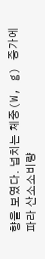향을 보였다. 넙치는 체중(W, g) 증가에 파라 산소소비량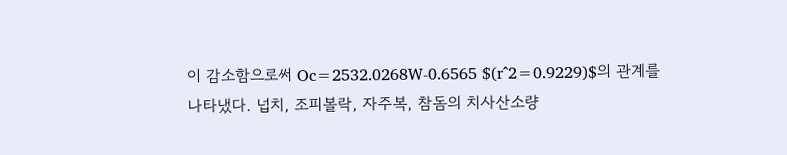이 감소함으로써 Oc=2532.0268W-0.6565 $(r^2=0.9229)$의 관계를 나타냈다. 넙치, 조피볼락, 자주복, 참돔의 치사산소량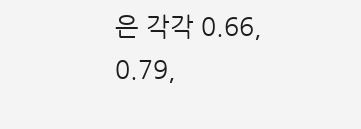은 각각 0.66, 0.79,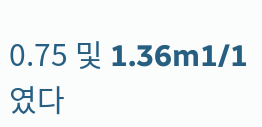0.75 및 1.36m1/1였다